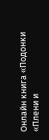Онлайн книга «Подонки «Плени и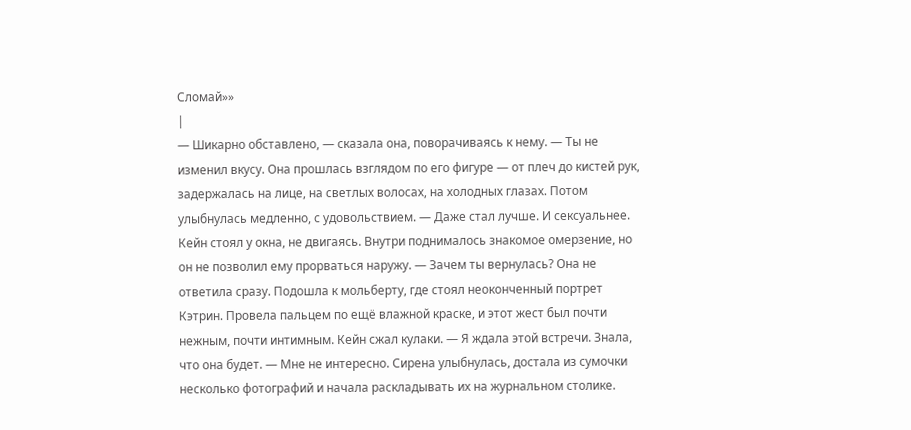Сломай»»
|
— Шикарно обставлено, — сказала она, поворачиваясь к нему. — Ты не изменил вкусу. Она прошлась взглядом по его фигуре — от плеч до кистей рук, задержалась на лице, на светлых волосах, на холодных глазах. Потом улыбнулась медленно, с удовольствием. — Даже стал лучше. И сексуальнее. Кейн стоял у окна, не двигаясь. Внутри поднималось знакомое омерзение, но он не позволил ему прорваться наружу. — Зачем ты вернулась? Она не ответила сразу. Подошла к мольберту, где стоял неоконченный портрет Кэтрин. Провела пальцем по ещё влажной краске, и этот жест был почти нежным, почти интимным. Кейн сжал кулаки. — Я ждала этой встречи. Знала, что она будет. — Мне не интересно. Сирена улыбнулась, достала из сумочки несколько фотографий и начала раскладывать их на журнальном столике.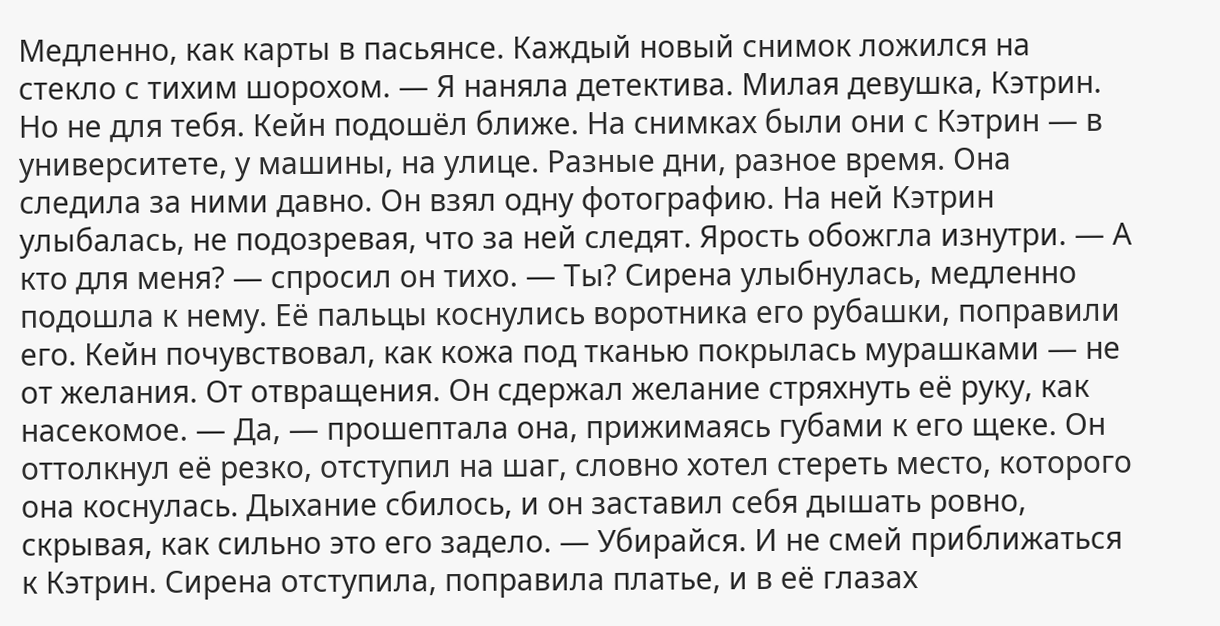Медленно, как карты в пасьянсе. Каждый новый снимок ложился на стекло с тихим шорохом. — Я наняла детектива. Милая девушка, Кэтрин. Но не для тебя. Кейн подошёл ближе. На снимках были они с Кэтрин — в университете, у машины, на улице. Разные дни, разное время. Она следила за ними давно. Он взял одну фотографию. На ней Кэтрин улыбалась, не подозревая, что за ней следят. Ярость обожгла изнутри. — А кто для меня? — спросил он тихо. — Ты? Сирена улыбнулась, медленно подошла к нему. Её пальцы коснулись воротника его рубашки, поправили его. Кейн почувствовал, как кожа под тканью покрылась мурашками — не от желания. От отвращения. Он сдержал желание стряхнуть её руку, как насекомое. — Да, — прошептала она, прижимаясь губами к его щеке. Он оттолкнул её резко, отступил на шаг, словно хотел стереть место, которого она коснулась. Дыхание сбилось, и он заставил себя дышать ровно, скрывая, как сильно это его задело. — Убирайся. И не смей приближаться к Кэтрин. Сирена отступила, поправила платье, и в её глазах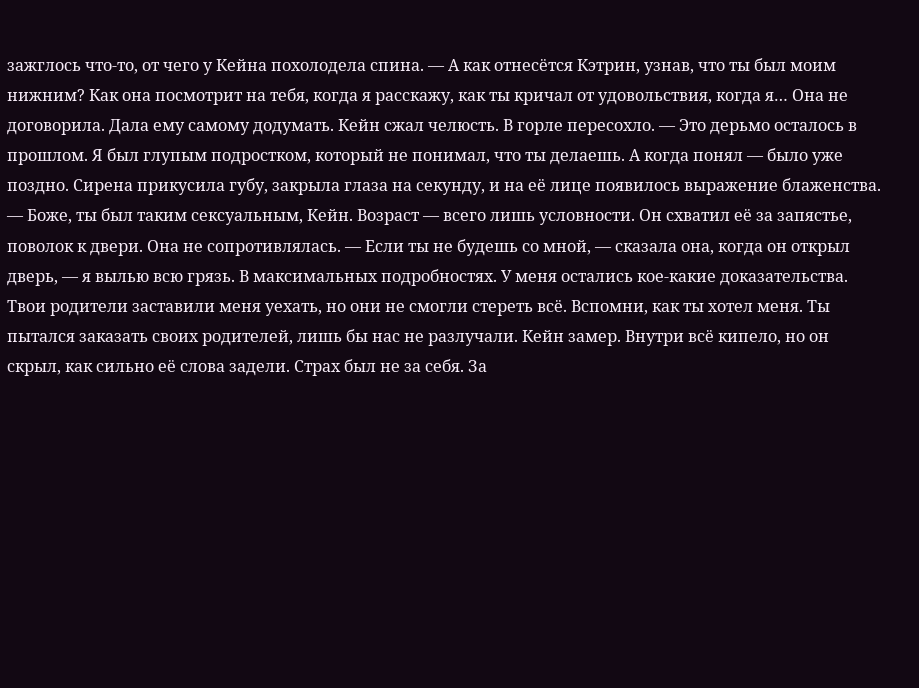зажглось что-то, от чего у Кейна похолодела спина. — А как отнесётся Кэтрин, узнав, что ты был моим нижним? Как она посмотрит на тебя, когда я расскажу, как ты кричал от удовольствия, когда я… Она не договорила. Дала ему самому додумать. Кейн сжал челюсть. В горле пересохло. — Это дерьмо осталось в прошлом. Я был глупым подростком, который не понимал, что ты делаешь. А когда понял — было уже поздно. Сирена прикусила губу, закрыла глаза на секунду, и на её лице появилось выражение блаженства. — Боже, ты был таким сексуальным, Кейн. Возраст — всего лишь условности. Он схватил её за запястье, поволок к двери. Она не сопротивлялась. — Если ты не будешь со мной, — сказала она, когда он открыл дверь, — я вылью всю грязь. В максимальных подробностях. У меня остались кое-какие доказательства. Твои родители заставили меня уехать, но они не смогли стереть всё. Вспомни, как ты хотел меня. Ты пытался заказать своих родителей, лишь бы нас не разлучали. Кейн замер. Внутри всё кипело, но он скрыл, как сильно её слова задели. Страх был не за себя. За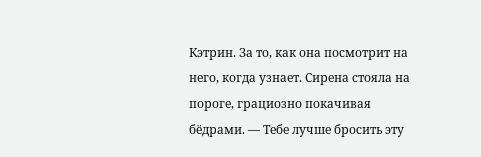Кэтрин. За то, как она посмотрит на него, когда узнает. Сирена стояла на пороге, грациозно покачивая бёдрами. — Тебе лучше бросить эту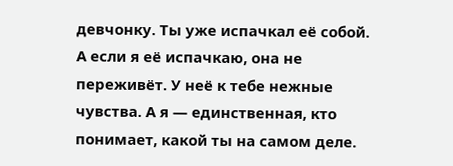девчонку. Ты уже испачкал её собой. А если я её испачкаю, она не переживёт. У неё к тебе нежные чувства. А я — единственная, кто понимает, какой ты на самом деле.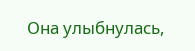Она улыбнулась,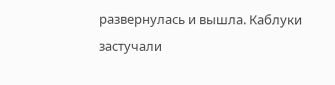развернулась и вышла. Каблуки застучали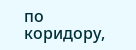по коридору,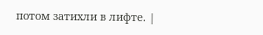потом затихли в лифте. |